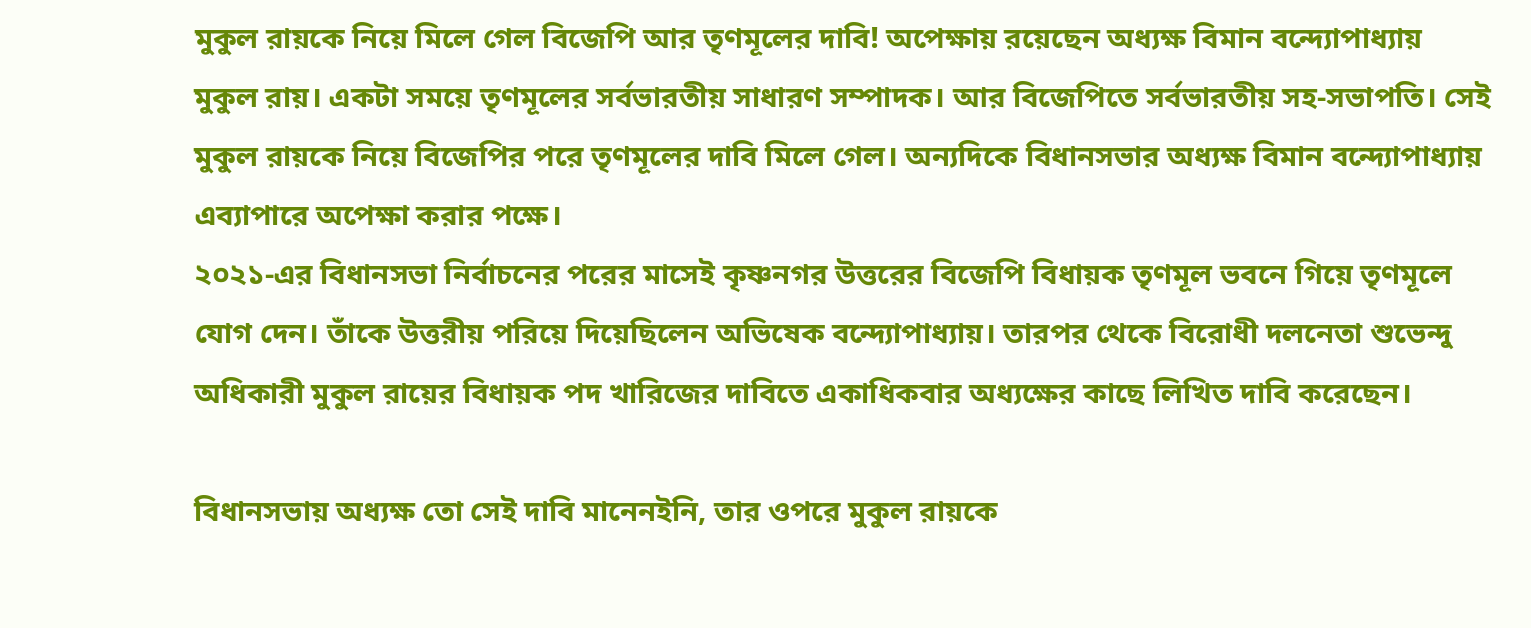মুকুল রায়কে নিয়ে মিলে গেল বিজেপি আর তৃণমূলের দাবি! অপেক্ষায় রয়েছেন অধ্যক্ষ বিমান বন্দ্যোপাধ্যায়
মুকুল রায়। একটা সময়ে তৃণমূলের সর্বভারতীয় সাধারণ সম্পাদক। আর বিজেপিতে সর্বভারতীয় সহ-সভাপতি। সেই মুকুল রায়কে নিয়ে বিজেপির পরে তৃণমূলের দাবি মিলে গেল। অন্যদিকে বিধানসভার অধ্যক্ষ বিমান বন্দ্যোপাধ্যায় এব্যাপারে অপেক্ষা করার পক্ষে।
২০২১-এর বিধানসভা নির্বাচনের পরের মাসেই কৃষ্ণনগর উত্তরের বিজেপি বিধায়ক তৃণমূল ভবনে গিয়ে তৃণমূলে যোগ দেন। তাঁকে উত্তরীয় পরিয়ে দিয়েছিলেন অভিষেক বন্দ্যোপাধ্যায়। তারপর থেকে বিরোধী দলনেতা শুভেন্দু অধিকারী মুকুল রায়ের বিধায়ক পদ খারিজের দাবিতে একাধিকবার অধ্যক্ষের কাছে লিখিত দাবি করেছেন।

বিধানসভায় অধ্যক্ষ তো সেই দাবি মানেনইনি, তার ওপরে মুকুল রায়কে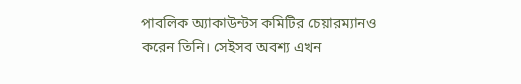পাবলিক অ্যাকাউন্টস কমিটির চেয়ারম্যানও করেন তিনি। সেইসব অবশ্য এখন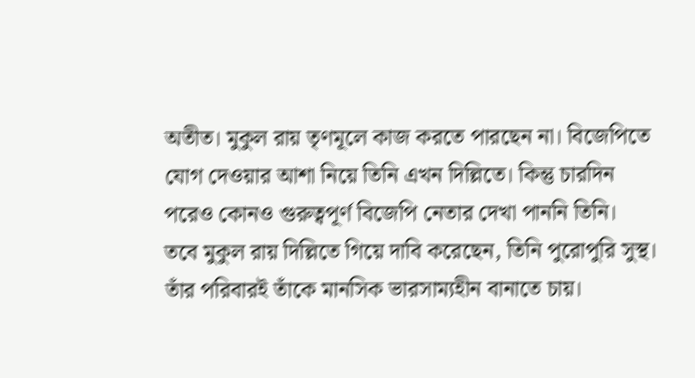অতীত। মুকুল রায় তৃণমূলে কাজ করতে পারছেন না। বিজেপিতে যোগ দেওয়ার আশা নিয়ে তিনি এখন দিল্লিতে। কিন্তু চারদিন পরেও কোনও গুরুত্বপূর্ণ বিজেপি নেতার দেখা পাননি তিনি।
তবে মুকুল রায় দিল্লিতে গিয়ে দাবি করেছেন, তিনি পুরোপুরি সুস্থ। তাঁর পরিবারই তাঁকে মানসিক ভারসাম্যহীন বানাতে চায়।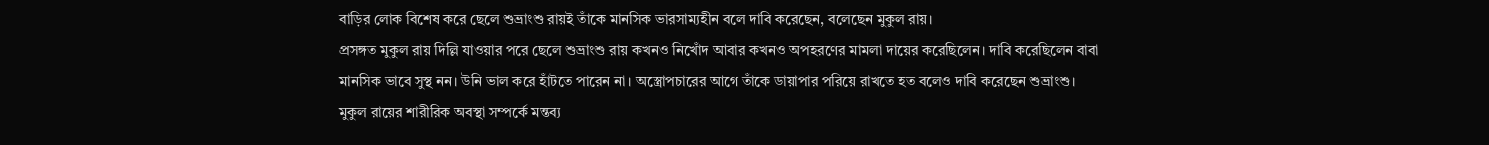বাড়ির লোক বিশেষ করে ছেলে শুভ্রাংশু রায়ই তাঁকে মানসিক ভারসাম্যহীন বলে দাবি করেছেন, বলেছেন মুকুল রায়।
প্রসঙ্গত মুকুল রায় দিল্লি যাওয়ার পরে ছেলে শুভ্রাংশু রায় কখনও নিখোঁদ আবার কখনও অপহরণের মামলা দায়ের করেছিলেন। দাবি করেছিলেন বাবা মানসিক ভাবে সুস্থ নন। উনি ভাল করে হাঁটতে পারেন না। অস্ত্রোপচারের আগে তাঁকে ডায়াপার পরিয়ে রাখতে হত বলেও দাবি করেছেন শুভ্রাংশু।
মুকুল রায়ের শারীরিক অবস্থা সম্পর্কে মন্তব্য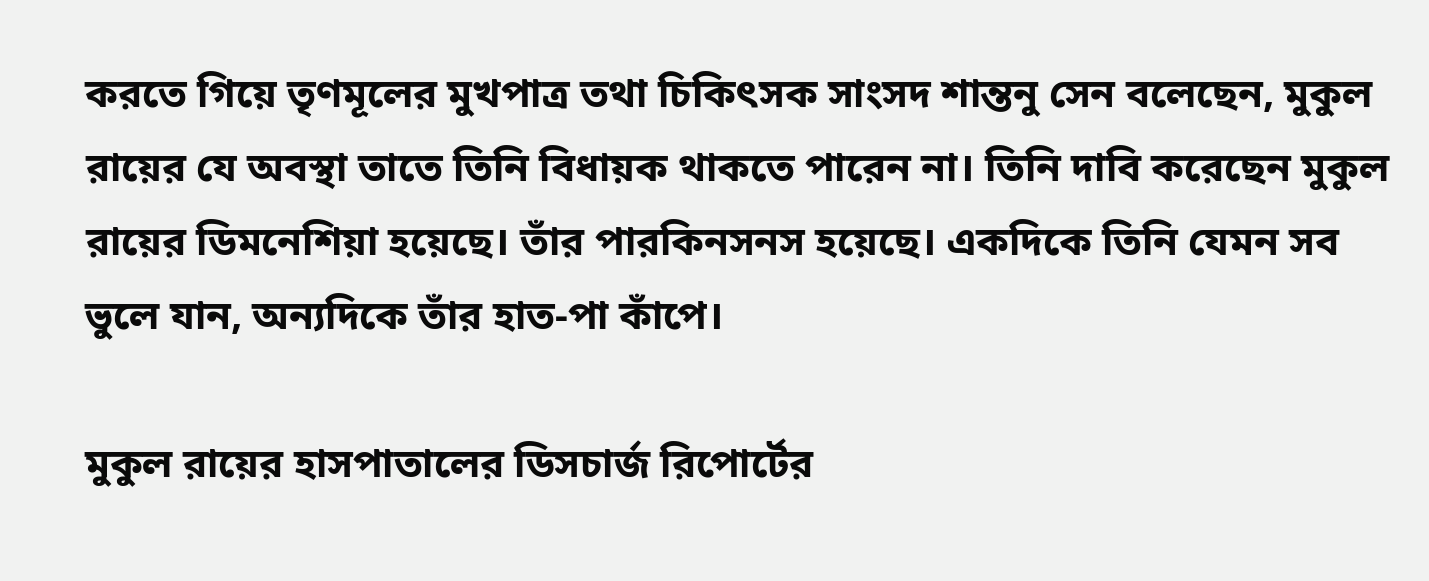করতে গিয়ে তৃণমূলের মুখপাত্র তথা চিকিৎসক সাংসদ শান্তনু সেন বলেছেন, মুকুল রায়ের যে অবস্থা তাতে তিনি বিধায়ক থাকতে পারেন না। তিনি দাবি করেছেন মুকুল রায়ের ডিমনেশিয়া হয়েছে। তাঁর পারকিনসনস হয়েছে। একদিকে তিনি যেমন সব ভুলে যান, অন্যদিকে তাঁর হাত-পা কাঁপে।

মুকুল রায়ের হাসপাতালের ডিসচার্জ রিপোর্টের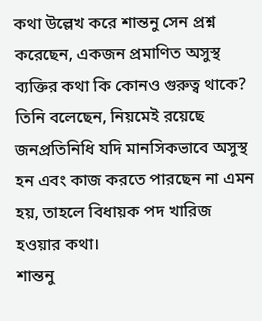কথা উল্লেখ করে শান্তনু সেন প্রশ্ন করেছেন, একজন প্রমাণিত অসুস্থ ব্যক্তির কথা কি কোনও গুরুত্ব থাকে? তিনি বলেছেন, নিয়মেই রয়েছে জনপ্রতিনিধি যদি মানসিকভাবে অসুস্থ হন এবং কাজ করতে পারছেন না এমন হয়, তাহলে বিধায়ক পদ খারিজ হওয়ার কথা।
শান্তনু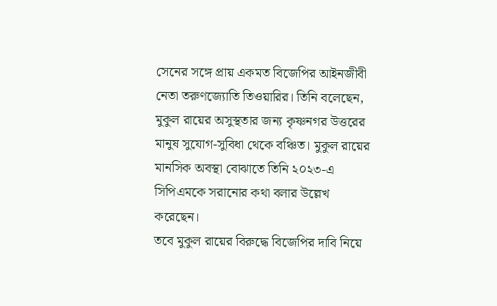সেনের সঙ্গে প্রায় একমত বিজেপির আইনজীবী নেতা তরুণজ্যোতি তিওয়ারির। তিনি বলেছেন, মুকুল রায়ের অসুস্থতার জন্য কৃষ্ণনগর উত্তরের মানুষ সুযোগ-সুবিধা থেকে বঞ্চিত। মুকুল রায়ের মানসিক অবস্থা বোঝাতে তিনি ২০২৩-এ সিপিএমকে সরানোর কথা বলার উল্লেখ করেছেন।
তবে মুকুল রায়ের বিরুদ্ধে বিজেপির দাবি নিয়ে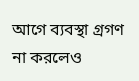আগে ব্যবস্থা গ্রগণ না করলেও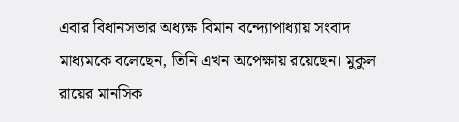এবার বিধানসভার অধ্যক্ষ বিমান বন্দ্যোপাধ্যায় সংবাদ মাধ্যমকে বলেছেন, তিনি এখন অপেক্ষায় রয়েছেন। মুকুল রায়ের মানসিক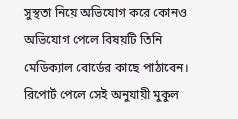সুস্থতা নিয়ে অভিযোগ করে কোনও অভিযোগ পেলে বিষয়টি তিনি মেডিক্যাল বোর্ডের কাছে পাঠাবেন। রিপোর্ট পেলে সেই অনুযায়ী মুকুল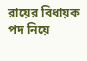রায়ের বিধায়ক পদ নিয়ে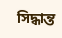সিদ্ধান্ত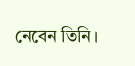নেবেন তিনি।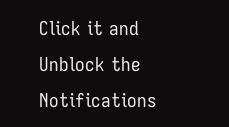Click it and Unblock the Notifications